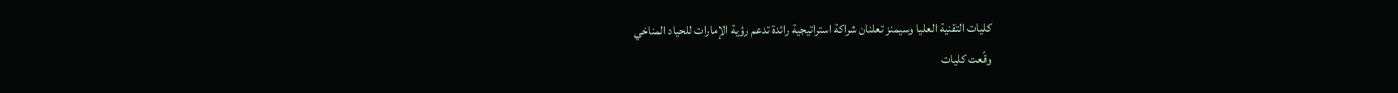كليات التقنية العليا وسيمنز تعلنان شراكة استراتيجية رائدة تدعم رؤية الإمارات للحياد المناخي
وقّعت كليات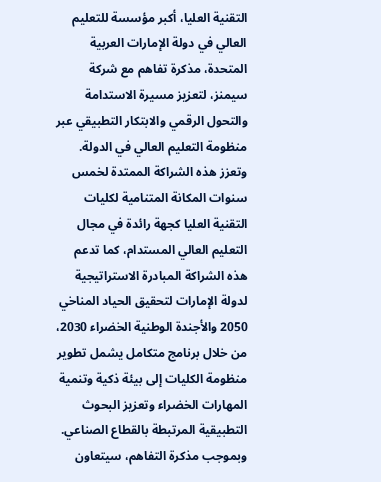التقنية العليا، أكبر مؤسسة للتعليم العالي في دولة الإمارات العربية المتحدة، مذكرة تفاهم مع شركة سيمنز، لتعزيز مسيرة الاستدامة والتحول الرقمي والابتكار التطبيقي عبر منظومة التعليم العالي في الدولة.
وتعزز هذه الشراكة الممتدة لخمس سنوات المكانة المتنامية لكليات التقنية العليا كجهة رائدة في مجال التعليم العالي المستدام، كما تدعم هذه الشراكة المبادرة الاستراتيجية لدولة الإمارات لتحقيق الحياد المناخي 2050 والأجندة الوطنية الخضراء 2030، من خلال برنامج متكامل يشمل تطوير منظومة الكليات إلى بيئة ذكية وتنمية المهارات الخضراء وتعزيز البحوث التطبيقية المرتبطة بالقطاع الصناعي.
وبموجب مذكرة التفاهم، سيتعاون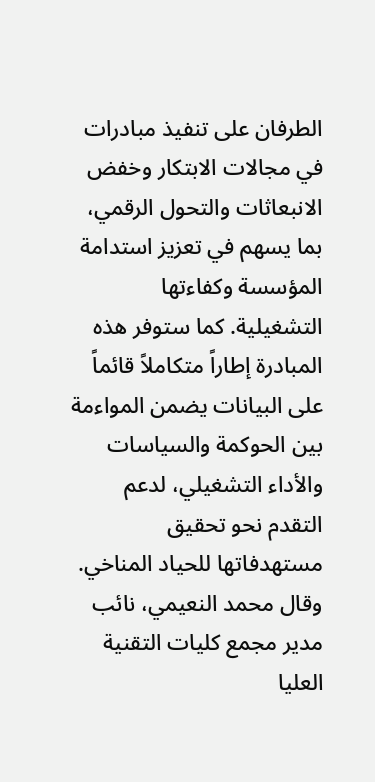الطرفان على تنفيذ مبادرات في مجالات الابتكار وخفض الانبعاثات والتحول الرقمي، بما يسهم في تعزيز استدامة المؤسسة وكفاءتها التشغيلية. كما ستوفر هذه المبادرة إطاراً متكاملاً قائماً على البيانات يضمن المواءمة بين الحوكمة والسياسات والأداء التشغيلي، لدعم التقدم نحو تحقيق مستهدفاتها للحياد المناخي.
وقال محمد النعيمي، نائب مدير مجمع كليات التقنية العليا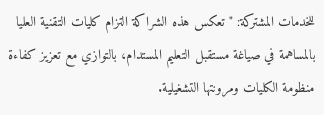للخدمات المشتركة: "تعكس هذه الشراكة التزام كليات التقنية العليا بالمساهمة في صياغة مستقبل التعليم المستدام، بالتوازي مع تعزيز كفاءة منظومة الكليات ومرونتها التشغيلية.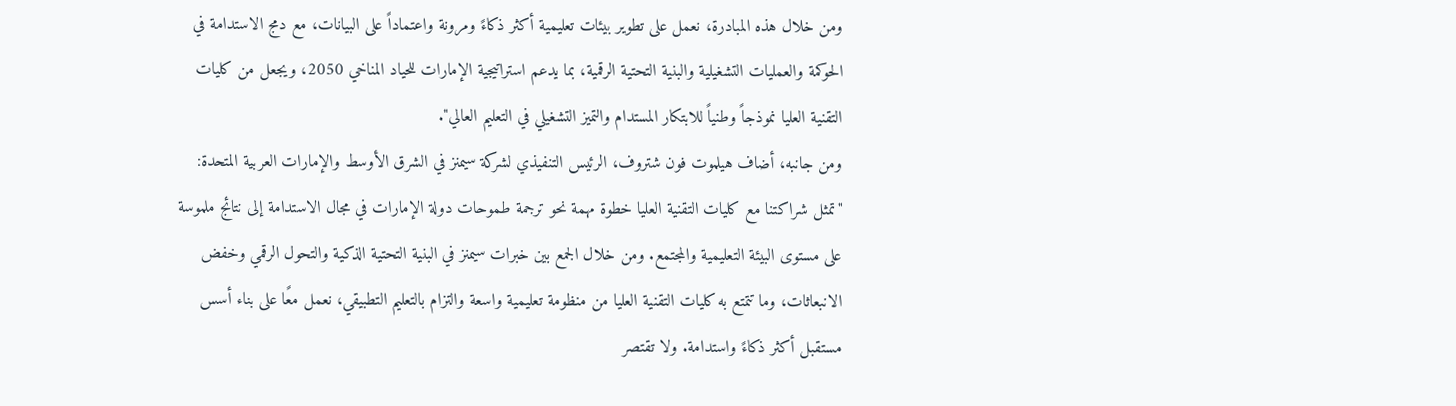ومن خلال هذه المبادرة، نعمل على تطوير بيئات تعليمية أكثر ذكاءً ومرونة واعتماداً على البيانات، مع دمج الاستدامة في الحوكمة والعمليات التشغيلية والبنية التحتية الرقمية، بما يدعم استراتيجية الإمارات للحياد المناخي 2050، ويجعل من كليات التقنية العليا نموذجاً وطنياً للابتكار المستدام والتميز التشغيلي في التعليم العالي".
ومن جانبه، أضاف هيلموت فون شتروف، الرئيس التنفيذي لشركة سيمنز في الشرق الأوسط والإمارات العربية المتحدة:
"تمثل شراكتنا مع كليات التقنية العليا خطوة مهمة نحو ترجمة طموحات دولة الإمارات في مجال الاستدامة إلى نتائج ملموسة على مستوى البيئة التعليمية والمجتمع. ومن خلال الجمع بين خبرات سيمنز في البنية التحتية الذكية والتحول الرقمي وخفض الانبعاثات، وما تتمتع به كليات التقنية العليا من منظومة تعليمية واسعة والتزام بالتعليم التطبيقي، نعمل معًا على بناء أسس مستقبل أكثر ذكاءً واستدامة. ولا تقتصر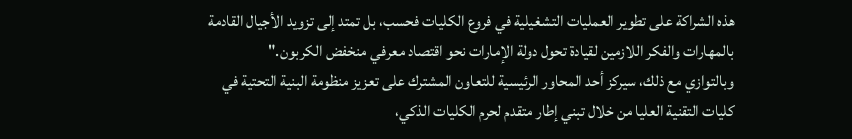هذه الشراكة على تطوير العمليات التشغيلية في فروع الكليات فحسب، بل تمتد إلى تزويد الأجيال القادمة بالمهارات والفكر اللازمين لقيادة تحول دولة الإمارات نحو اقتصاد معرفي منخفض الكربون."
وبالتوازي مع ذلك، سيركز أحد المحاور الرئيسية للتعاون المشترك على تعزيز منظومة البنية التحتية في كليات التقنية العليا من خلال تبني إطار متقدم لحرم الكليات الذكي،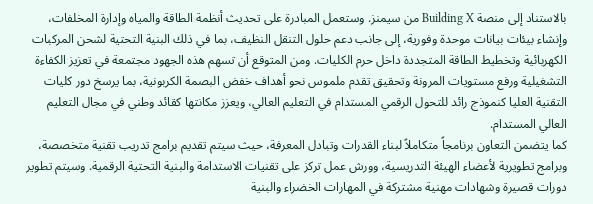بالاستناد إلى منصة Building X من سيمنز. وستعمل المبادرة على تحديث أنظمة الطاقة والمياه وإدارة المخلفات، وإنشاء بيئات بيانات موحدة وفورية، إلى جانب دعم حلول التنقل النظيف، بما في ذلك البنية التحتية لشحن المركبات الكهربائية وتخطيط الطاقة المتجددة داخل حرم الكليات. ومن المتوقع أن تسهم هذه الجهود مجتمعة في تعزيز الكفاءة التشغيلية ورفع مستويات المرونة وتحقيق تقدم ملموس نحو أهداف خفض البصمة الكربونية، بما يرسخ دور كليات التقنية العليا كنموذج رائد للتحول الرقمي المستدام في التعليم العالي، ويعزز مكانتها كقائد وطني في مجال التعليم العالي المستدام.
كما يتضمن التعاون برنامجاً متكاملاً لبناء القدرات وتبادل المعرفة، حيث سيتم تقديم برامج تدريب تقنية متخصصة، وبرامج تطويرية لأعضاء الهيئة التدريسية، وورش عمل تركز على تقنيات الاستدامة والبنية التحتية الرقمية. وسيتم تطوير دورات قصيرة وشهادات مهنية مشتركة في المهارات الخضراء والبنية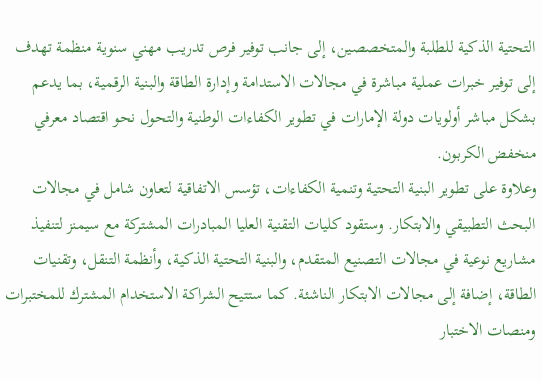التحتية الذكية للطلبة والمتخصصين، إلى جانب توفير فرص تدريب مهني سنوية منظمة تهدف إلى توفير خبرات عملية مباشرة في مجالات الاستدامة وإدارة الطاقة والبنية الرقمية، بما يدعم بشكل مباشر أولويات دولة الإمارات في تطوير الكفاءات الوطنية والتحول نحو اقتصاد معرفي منخفض الكربون.
وعلاوة على تطوير البنية التحتية وتنمية الكفاءات، تؤسس الاتفاقية لتعاون شامل في مجالات البحث التطبيقي والابتكار. وستقود كليات التقنية العليا المبادرات المشتركة مع سيمنز لتنفيذ مشاريع نوعية في مجالات التصنيع المتقدم، والبنية التحتية الذكية، وأنظمة التنقل، وتقنيات الطاقة، إضافة إلى مجالات الابتكار الناشئة. كما ستتيح الشراكة الاستخدام المشترك للمختبرات ومنصات الاختبار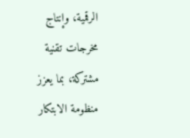الرقمية، وإنتاج مخرجات تقنية مشتركة، بما يعزز منظومة الابتكار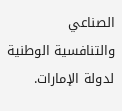الصناعي والتنافسية الوطنية لدولة الإمارات.